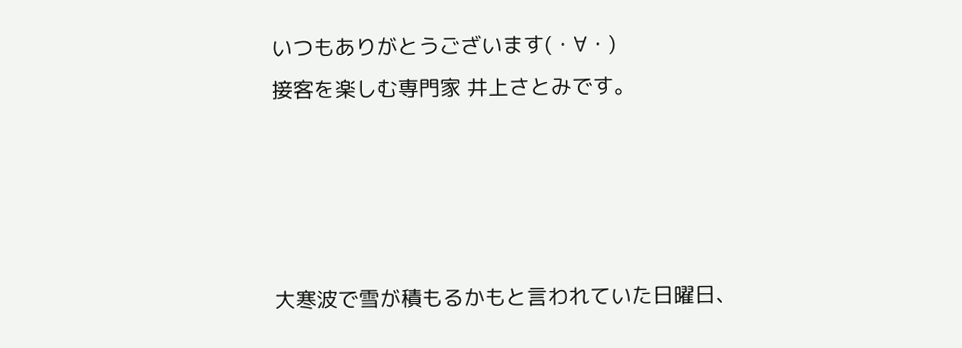いつもありがとうございます(・∀・)
接客を楽しむ専門家 井上さとみです。




大寒波で雪が積もるかもと言われていた日曜日、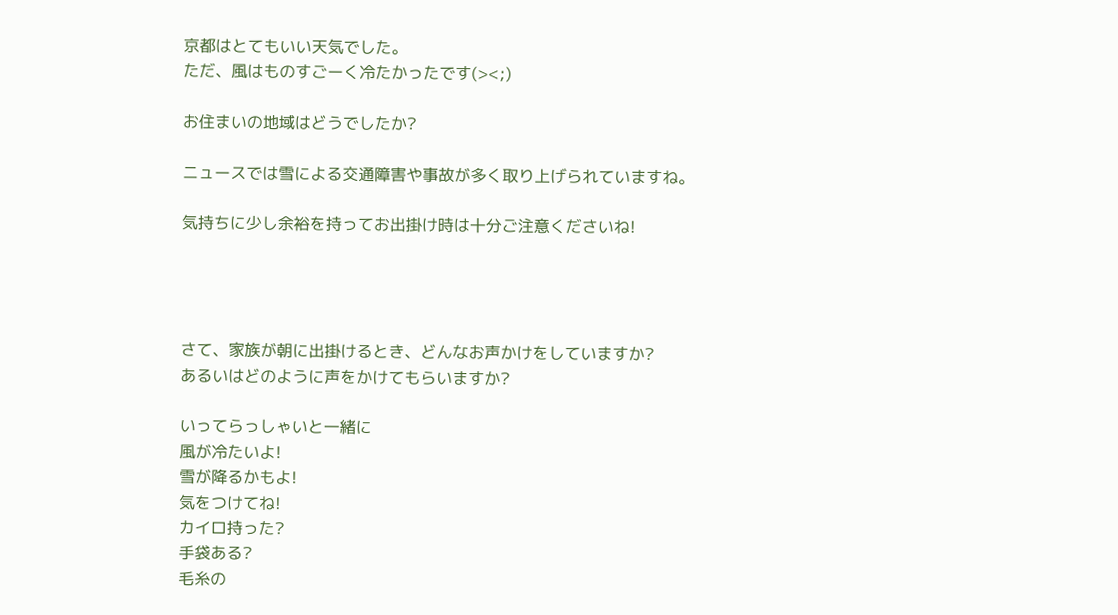京都はとてもいい天気でした。
ただ、風はものすごーく冷たかったです(><;)

お住まいの地域はどうでしたか?

ニュースでは雪による交通障害や事故が多く取り上げられていますね。

気持ちに少し余裕を持ってお出掛け時は十分ご注意くださいね!




さて、家族が朝に出掛けるとき、どんなお声かけをしていますか?
あるいはどのように声をかけてもらいますか?

いってらっしゃいと一緒に
風が冷たいよ!
雪が降るかもよ!
気をつけてね!
カイロ持った?
手袋ある?
毛糸の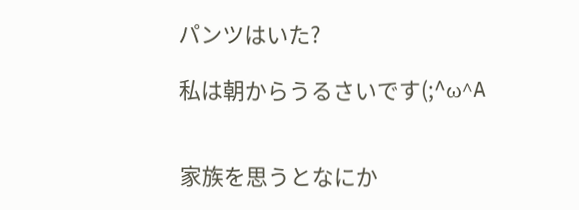パンツはいた?

私は朝からうるさいです(;^ω^A


家族を思うとなにか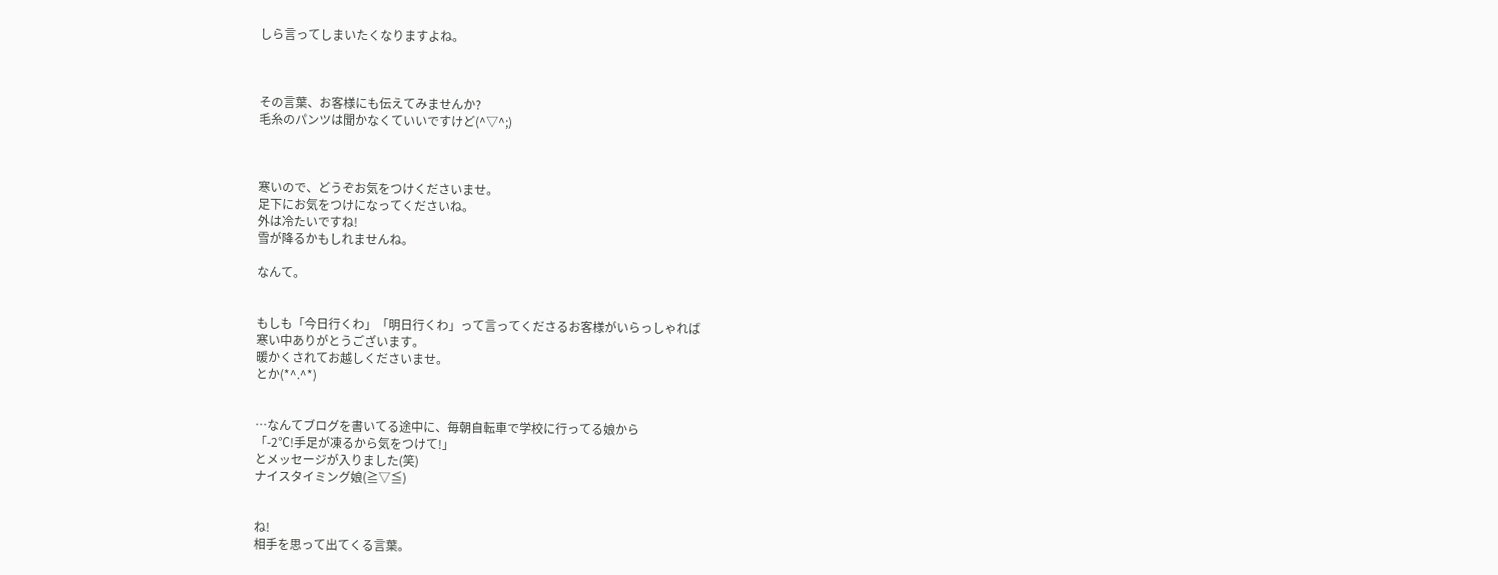しら言ってしまいたくなりますよね。



その言葉、お客様にも伝えてみませんか?
毛糸のパンツは聞かなくていいですけど(^▽^;)



寒いので、どうぞお気をつけくださいませ。
足下にお気をつけになってくださいね。
外は冷たいですね!
雪が降るかもしれませんね。

なんて。


もしも「今日行くわ」「明日行くわ」って言ってくださるお客様がいらっしゃれば
寒い中ありがとうございます。
暖かくされてお越しくださいませ。
とか(*^.^*)


…なんてブログを書いてる途中に、毎朝自転車で学校に行ってる娘から
「-2℃!手足が凍るから気をつけて!」
とメッセージが入りました(笑)
ナイスタイミング娘(≧▽≦)


ね!
相手を思って出てくる言葉。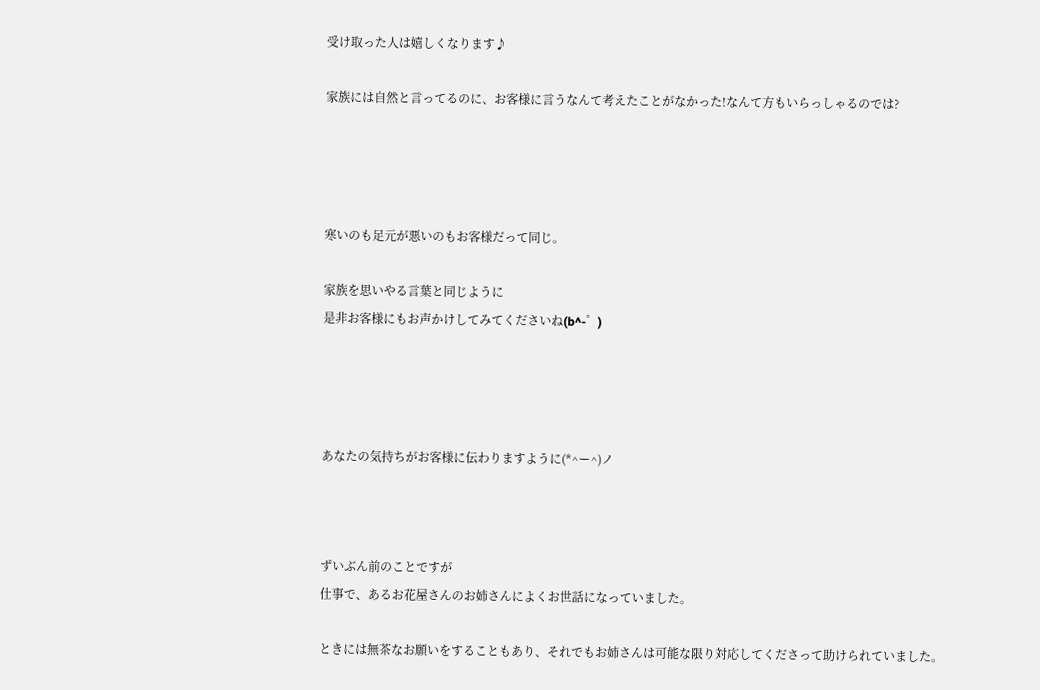受け取った人は嬉しくなります♪

家族には自然と言ってるのに、お客様に言うなんて考えたことがなかった!なんて方もいらっしゃるのでは?




寒いのも足元が悪いのもお客様だって同じ。

家族を思いやる言葉と同じように
是非お客様にもお声かけしてみてくださいね(b^-゜)




あなたの気持ちがお客様に伝わりますように(*^ー^)ノ



ずいぶん前のことですが
仕事で、あるお花屋さんのお姉さんによくお世話になっていました。

ときには無茶なお願いをすることもあり、それでもお姉さんは可能な限り対応してくださって助けられていました。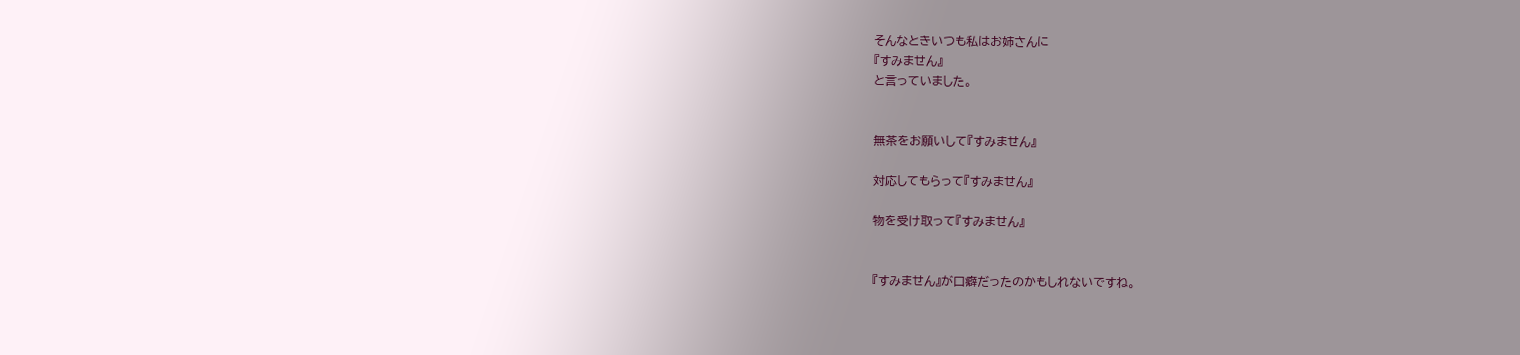そんなときいつも私はお姉さんに
『すみません』
と言っていました。


無茶をお願いして『すみません』

対応してもらって『すみません』

物を受け取って『すみません』


『すみません』が口癖だったのかもしれないですね。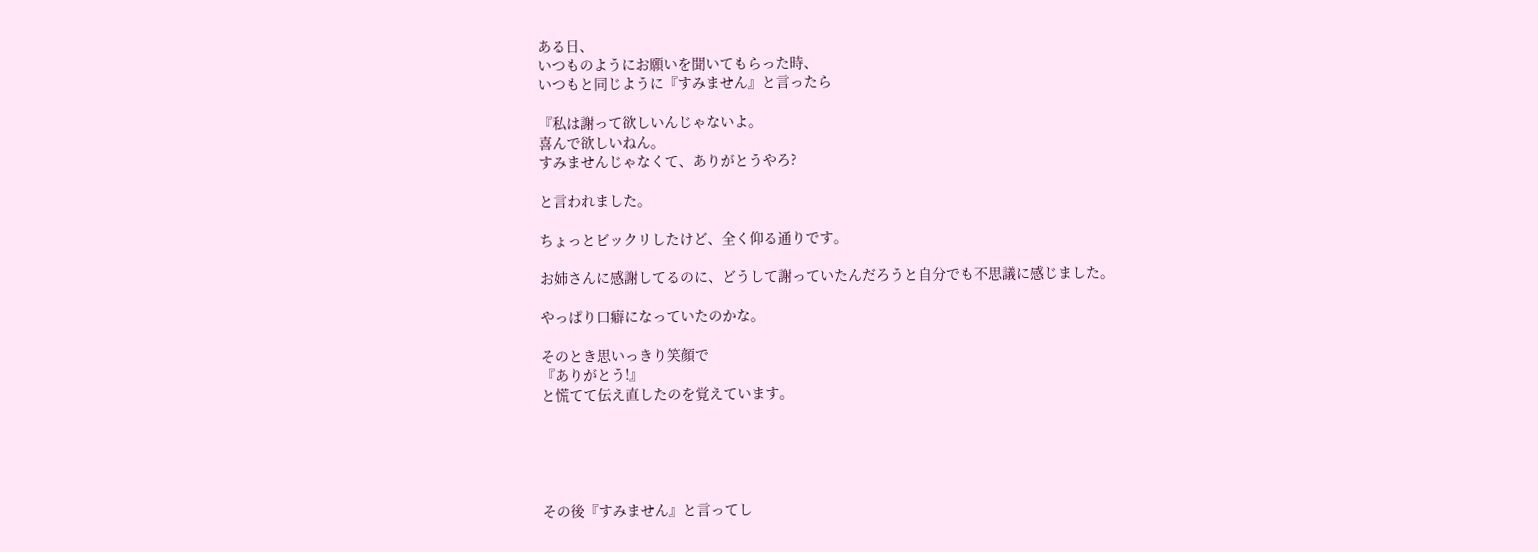ある日、
いつものようにお願いを聞いてもらった時、
いつもと同じように『すみません』と言ったら

『私は謝って欲しいんじゃないよ。
喜んで欲しいねん。
すみませんじゃなくて、ありがとうやろ?

と言われました。

ちょっとビックリしたけど、全く仰る通りです。

お姉さんに感謝してるのに、どうして謝っていたんだろうと自分でも不思議に感じました。

やっぱり口癖になっていたのかな。

そのとき思いっきり笑顔で
『ありがとう!』
と慌てて伝え直したのを覚えています。





その後『すみません』と言ってし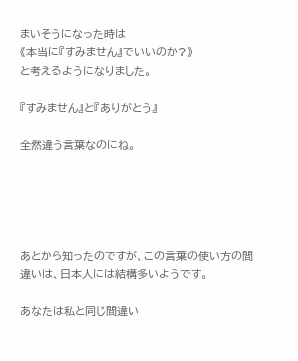まいそうになった時は
《本当に『すみません』でいいのか?》
と考えるようになりました。

『すみません』と『ありがとう』

全然違う言葉なのにね。





あとから知ったのですが、この言葉の使い方の間違いは、日本人には結構多いようです。

あなたは私と同じ間違い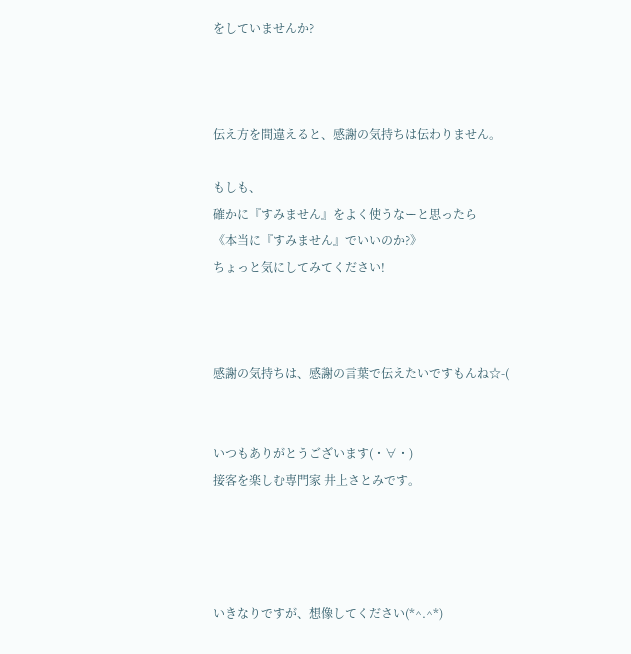をしていませんか?



伝え方を間違えると、感謝の気持ちは伝わりません。

もしも、
確かに『すみません』をよく使うなーと思ったら
《本当に『すみません』でいいのか?》
ちょっと気にしてみてください!



感謝の気持ちは、感謝の言葉で伝えたいですもんね☆-(


いつもありがとうございます(・∀・)
接客を楽しむ専門家 井上さとみです。




いきなりですが、想像してください(*^.^*)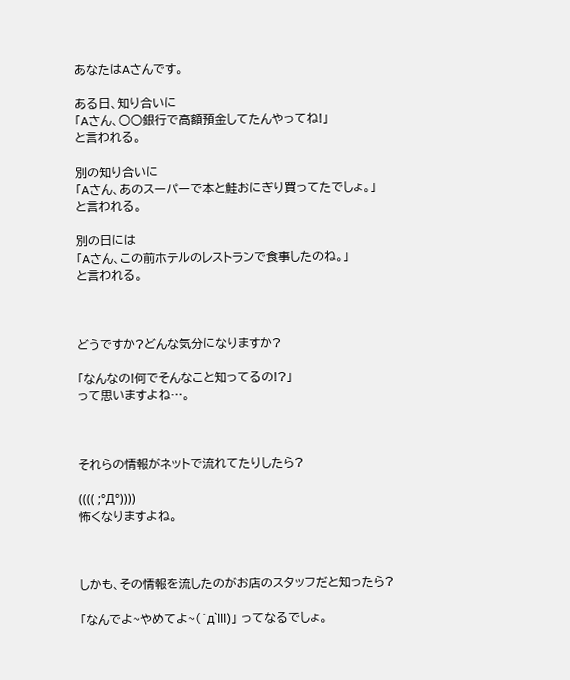あなたはAさんです。

ある日、知り合いに
「Aさん、○○銀行で高額預金してたんやってね!」
と言われる。

別の知り合いに
「Aさん、あのスーパーで本と鮭おにぎり買ってたでしょ。」
と言われる。

別の日には
「Aさん、この前ホテルのレストランで食事したのね。」
と言われる。



どうですか?どんな気分になりますか?

「なんなの!何でそんなこと知ってるの!?」
って思いますよね…。



それらの情報がネットで流れてたりしたら?

(((( ;°Д°))))
怖くなりますよね。



しかも、その情報を流したのがお店のスタッフだと知ったら?

「なんでよ~やめてよ~(´д`lll)」 ってなるでしょ。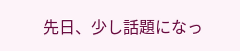先日、少し話題になっ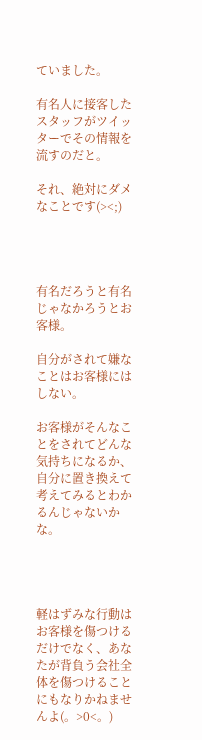ていました。

有名人に接客したスタッフがツイッターでその情報を流すのだと。

それ、絶対にダメなことです(><;)




有名だろうと有名じゃなかろうとお客様。

自分がされて嫌なことはお客様にはしない。

お客様がそんなことをされてどんな気持ちになるか、自分に置き換えて考えてみるとわかるんじゃないかな。




軽はずみな行動はお客様を傷つけるだけでなく、あなたが背負う会社全体を傷つけることにもなりかねませんよ(。>0<。)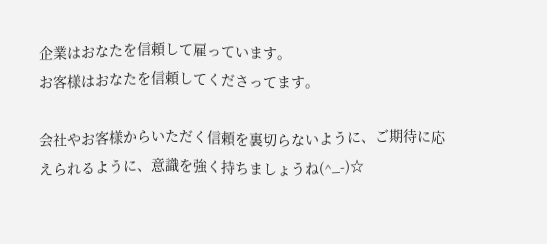企業はおなたを信頼して雇っています。
お客様はおなたを信頼してくださってます。

会社やお客様からいただく信頼を裏切らないように、ご期待に応えられるように、意識を強く持ちましょうね(^_-)☆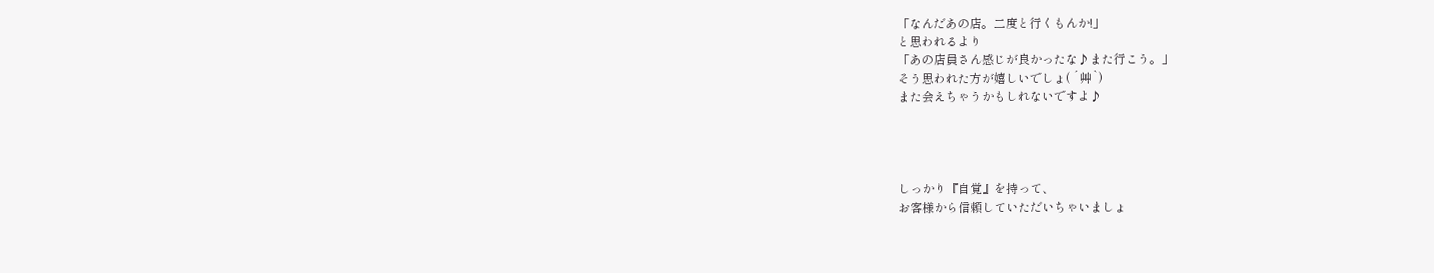「なんだあの店。二度と行くもんか!」
と思われるより
「あの店員さん感じが良かったな♪また行こう。」
そう思われた方が嬉しいでしょ( ´艸`)
また会えちゃうかもしれないですよ♪




しっかり『自覚』を持って、
お客様から信頼していただいちゃいましょ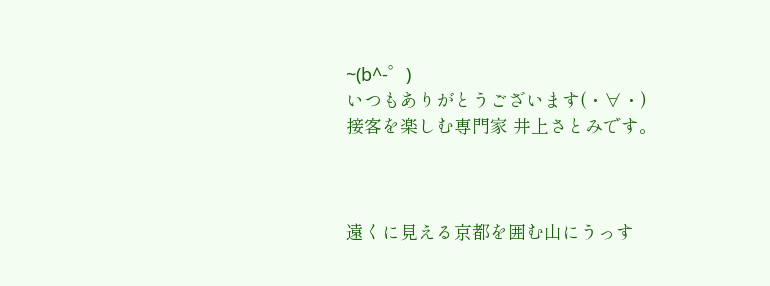~(b^-゜)
いつもありがとうございます(・∀・)
接客を楽しむ専門家 井上さとみです。



遠くに見える京都を囲む山にうっす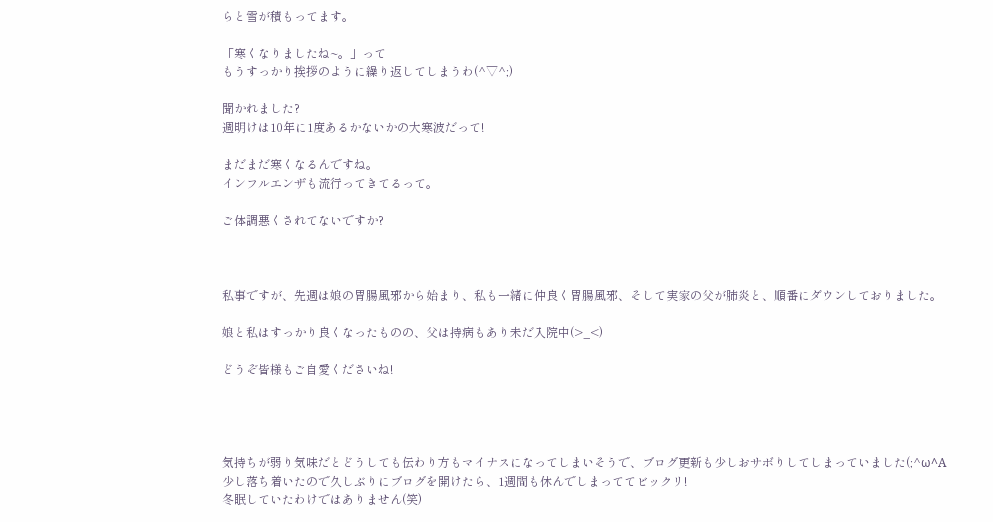らと雪が積もってます。

「寒くなりましたね~。」って
もうすっかり挨拶のように繰り返してしまうわ(^▽^;)

聞かれました?
週明けは10年に1度あるかないかの大寒波だって!

まだまだ寒くなるんですね。
インフルエンザも流行ってきてるって。

ご体調悪くされてないですか?



私事ですが、先週は娘の胃腸風邪から始まり、私も一緒に仲良く胃腸風邪、そして実家の父が肺炎と、順番にダウンしておりました。

娘と私はすっかり良くなったものの、父は持病もあり未だ入院中(>_<)

どうぞ皆様もご自愛くださいね!




気持ちが弱り気味だとどうしても伝わり方もマイナスになってしまいそうで、ブログ更新も少しおサボりしてしまっていました(;^ω^A
少し落ち着いたので久しぶりにブログを開けたら、1週間も休んでしまっててビックリ!
冬眠していたわけではありません(笑)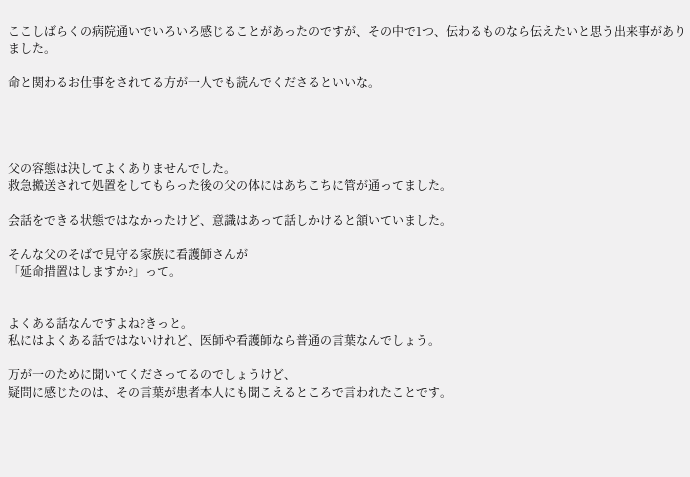ここしばらくの病院通いでいろいろ感じることがあったのですが、その中で1つ、伝わるものなら伝えたいと思う出来事がありました。

命と関わるお仕事をされてる方が一人でも読んでくださるといいな。




父の容態は決してよくありませんでした。
救急搬送されて処置をしてもらった後の父の体にはあちこちに管が通ってました。

会話をできる状態ではなかったけど、意識はあって話しかけると頷いていました。

そんな父のそばで見守る家族に看護師さんが
「延命措置はしますか?」って。


よくある話なんですよね?きっと。
私にはよくある話ではないけれど、医師や看護師なら普通の言葉なんでしょう。

万が一のために聞いてくださってるのでしょうけど、
疑問に感じたのは、その言葉が患者本人にも聞こえるところで言われたことです。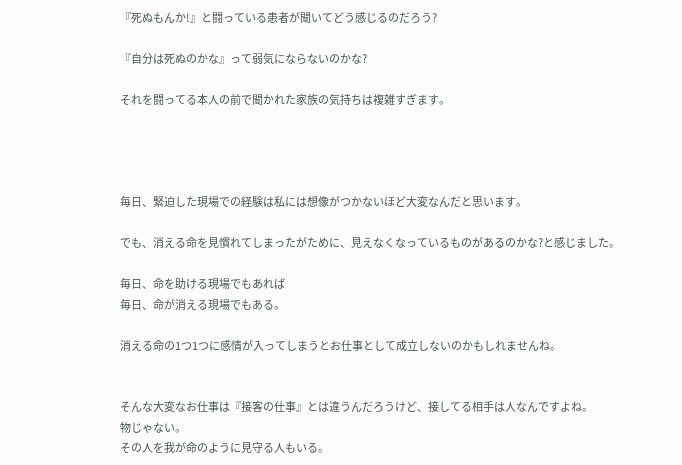『死ぬもんか!』と闘っている患者が聞いてどう感じるのだろう?

『自分は死ぬのかな』って弱気にならないのかな?

それを闘ってる本人の前で聞かれた家族の気持ちは複雑すぎます。




毎日、緊迫した現場での経験は私には想像がつかないほど大変なんだと思います。

でも、消える命を見慣れてしまったがために、見えなくなっているものがあるのかな?と感じました。

毎日、命を助ける現場でもあれば
毎日、命が消える現場でもある。

消える命の1つ1つに感情が入ってしまうとお仕事として成立しないのかもしれませんね。


そんな大変なお仕事は『接客の仕事』とは違うんだろうけど、接してる相手は人なんですよね。
物じゃない。
その人を我が命のように見守る人もいる。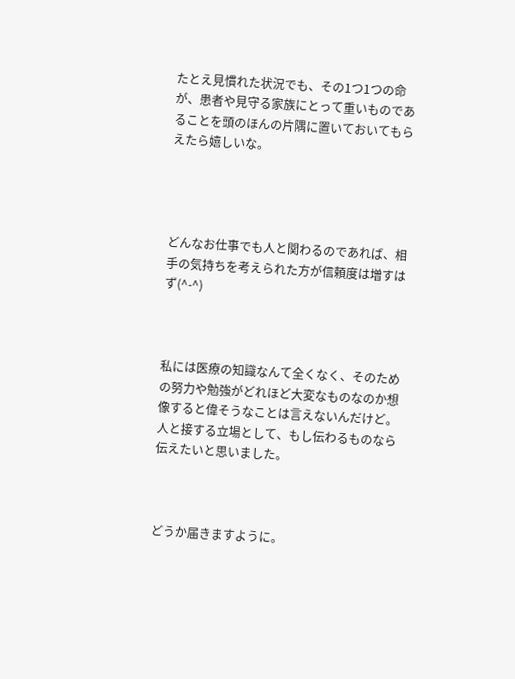たとえ見慣れた状況でも、その1つ1つの命が、患者や見守る家族にとって重いものであることを頭のほんの片隅に置いておいてもらえたら嬉しいな。




どんなお仕事でも人と関わるのであれば、相手の気持ちを考えられた方が信頼度は増すはず(^-^)



私には医療の知識なんて全くなく、そのための努力や勉強がどれほど大変なものなのか想像すると偉そうなことは言えないんだけど。
人と接する立場として、もし伝わるものなら伝えたいと思いました。



どうか届きますように。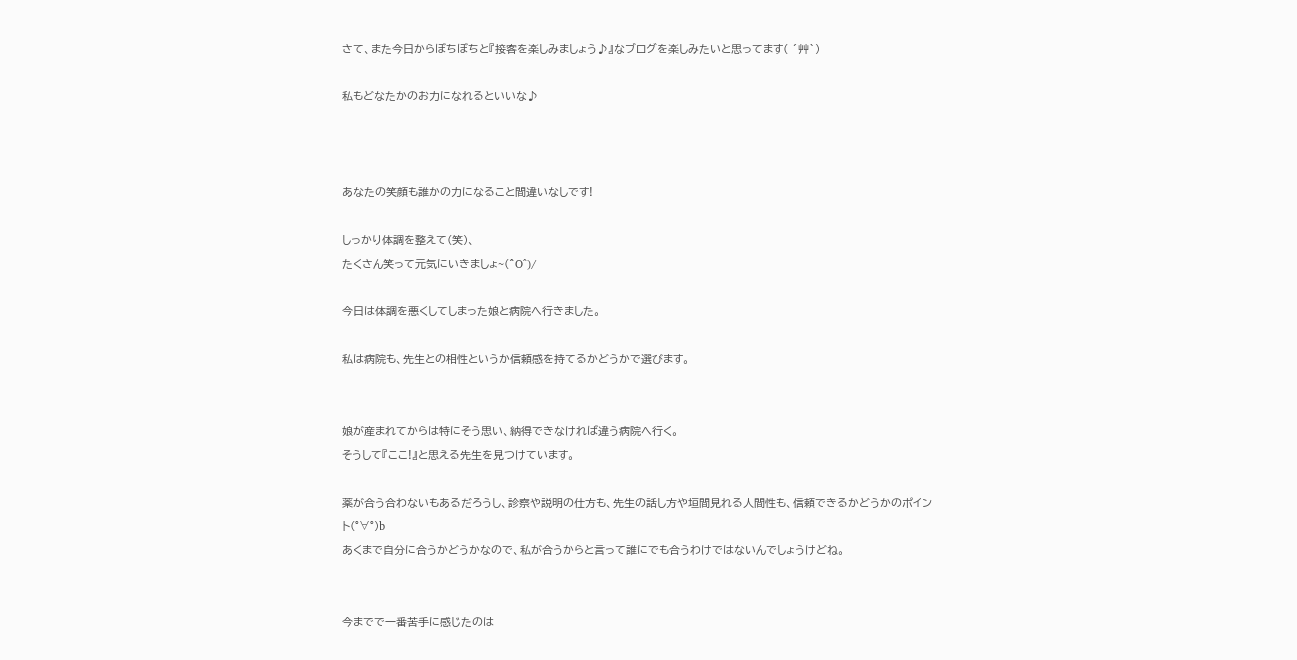さて、また今日からぼちぼちと『接客を楽しみましょう♪』なブログを楽しみたいと思ってます( ´艸`)

私もどなたかのお力になれるといいな♪



あなたの笑顔も誰かの力になること間違いなしです!

しっかり体調を整えて(笑)、
たくさん笑って元気にいきましょ~(^O^)/

今日は体調を悪くしてしまった娘と病院へ行きました。

私は病院も、先生との相性というか信頼感を持てるかどうかで選びます。


娘が産まれてからは特にそう思い、納得できなければ違う病院へ行く。
そうして『ここ!』と思える先生を見つけています。

薬が合う合わないもあるだろうし、診察や説明の仕方も、先生の話し方や垣間見れる人間性も、信頼できるかどうかのポイント(°∀°)b
あくまで自分に合うかどうかなので、私が合うからと言って誰にでも合うわけではないんでしょうけどね。


今までで一番苦手に感じたのは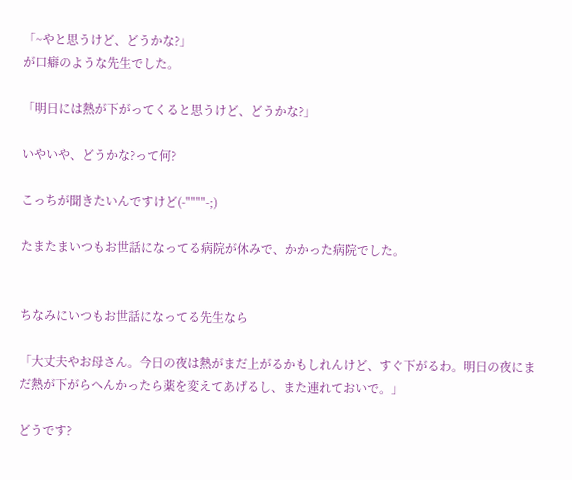「~やと思うけど、どうかな?」
が口癖のような先生でした。

「明日には熱が下がってくると思うけど、どうかな?」

いやいや、どうかな?って何?

こっちが聞きたいんですけど(-""""-;)

たまたまいつもお世話になってる病院が休みで、かかった病院でした。


ちなみにいつもお世話になってる先生なら

「大丈夫やお母さん。今日の夜は熱がまだ上がるかもしれんけど、すぐ下がるわ。明日の夜にまだ熱が下がらへんかったら薬を変えてあげるし、また連れておいで。」

どうです?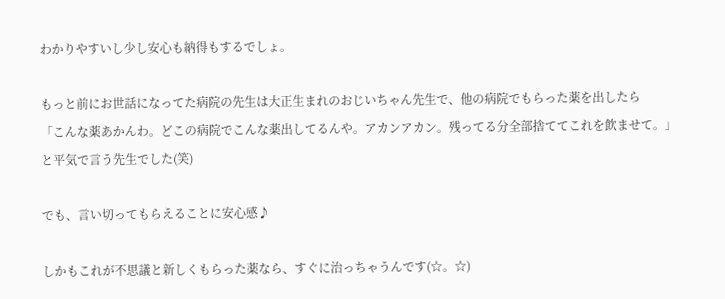わかりやすいし少し安心も納得もするでしょ。

もっと前にお世話になってた病院の先生は大正生まれのおじいちゃん先生で、他の病院でもらった薬を出したら
「こんな薬あかんわ。どこの病院でこんな薬出してるんや。アカンアカン。残ってる分全部捨ててこれを飲ませて。」
と平気で言う先生でした(笑)

でも、言い切ってもらえることに安心感♪

しかもこれが不思議と新しくもらった薬なら、すぐに治っちゃうんです(☆。☆)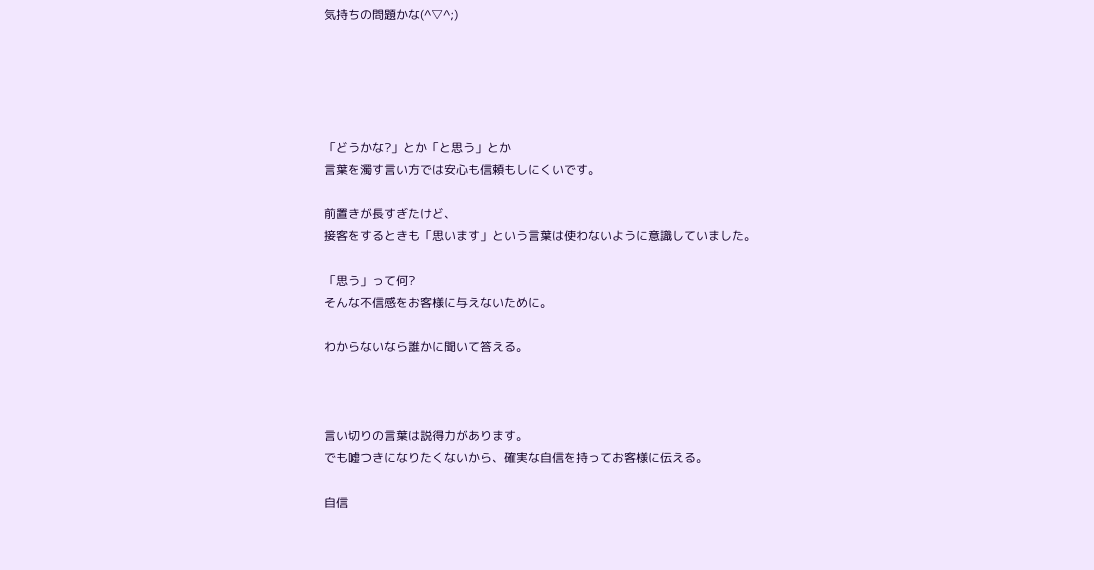気持ちの問題かな(^▽^;)





「どうかな?」とか「と思う」とか
言葉を濁す言い方では安心も信頼もしにくいです。

前置きが長すぎたけど、
接客をするときも「思います」という言葉は使わないように意識していました。

「思う」って何?
そんな不信感をお客様に与えないために。

わからないなら誰かに聞いて答える。



言い切りの言葉は説得力があります。
でも嘘つきになりたくないから、確実な自信を持ってお客様に伝える。

自信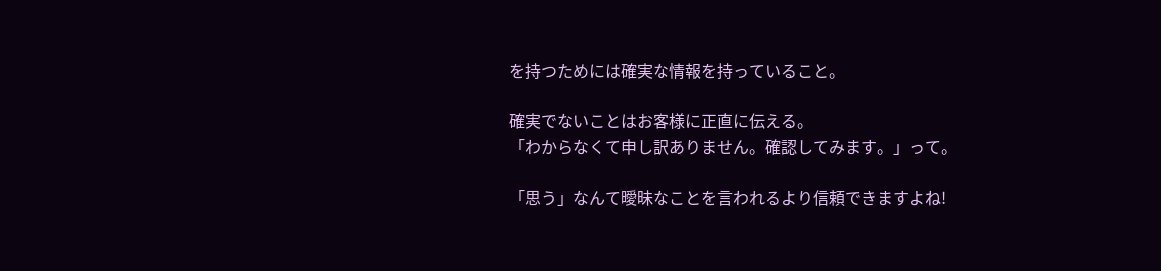を持つためには確実な情報を持っていること。

確実でないことはお客様に正直に伝える。
「わからなくて申し訳ありません。確認してみます。」って。

「思う」なんて曖昧なことを言われるより信頼できますよね!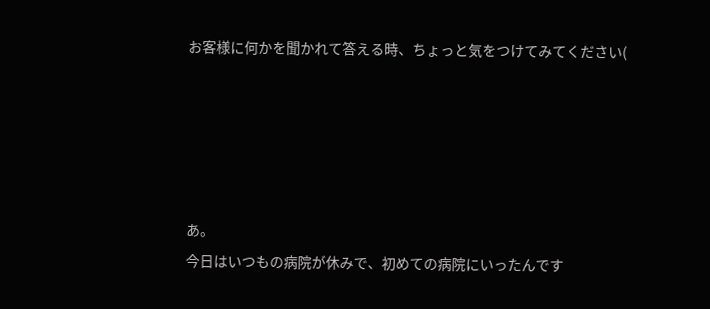お客様に何かを聞かれて答える時、ちょっと気をつけてみてください(





あ。
今日はいつもの病院が休みで、初めての病院にいったんです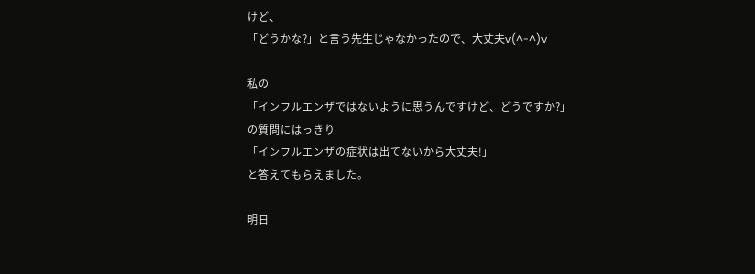けど、
「どうかな?」と言う先生じゃなかったので、大丈夫v(^-^)v

私の
「インフルエンザではないように思うんですけど、どうですか?」
の質問にはっきり
「インフルエンザの症状は出てないから大丈夫!」
と答えてもらえました。

明日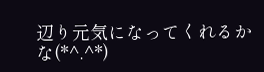辺り元気になってくれるかな(*^.^*)